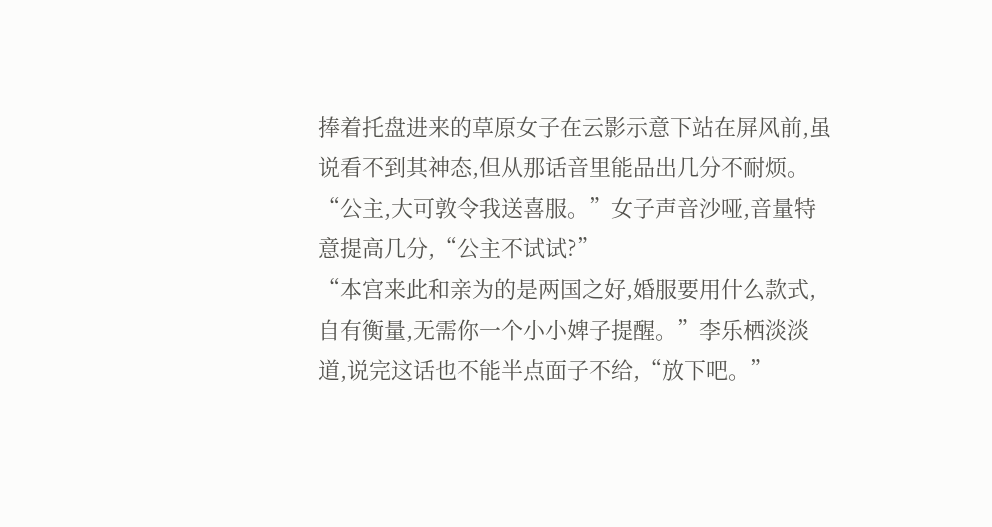捧着托盘进来的草原女子在云影示意下站在屏风前,虽说看不到其神态,但从那话音里能品出几分不耐烦。
“公主,大可敦令我送喜服。”女子声音沙哑,音量特意提高几分,“公主不试试?”
“本宫来此和亲为的是两国之好,婚服要用什么款式,自有衡量,无需你一个小小婢子提醒。”李乐栖淡淡道,说完这话也不能半点面子不给,“放下吧。”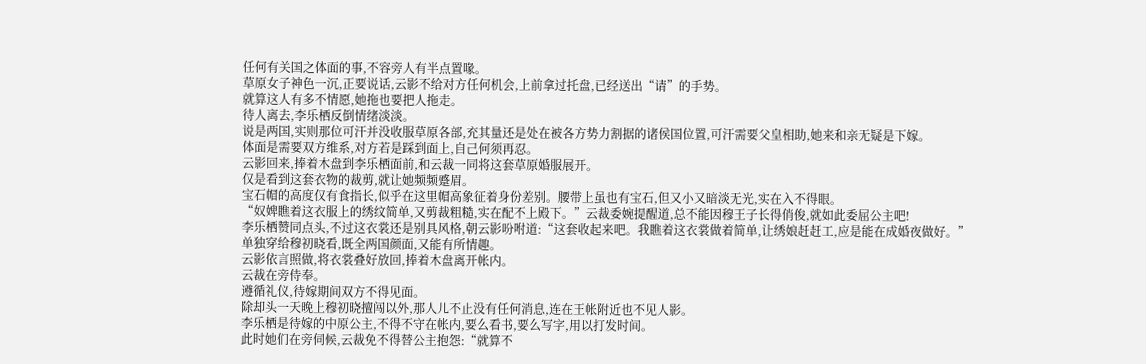任何有关国之体面的事,不容旁人有半点置喙。
草原女子神色一沉,正要说话,云影不给对方任何机会,上前拿过托盘,已经送出“请”的手势。
就算这人有多不情愿,她拖也要把人拖走。
待人离去,李乐栖反倒情绪淡淡。
说是两国,实则那位可汗并没收服草原各部,充其量还是处在被各方势力割据的诸侯国位置,可汗需要父皇相助,她来和亲无疑是下嫁。
体面是需要双方维系,对方若是踩到面上,自己何须再忍。
云影回来,捧着木盘到李乐栖面前,和云裁一同将这套草原婚服展开。
仅是看到这套衣物的裁剪,就让她频频蹙眉。
宝石帽的高度仅有食指长,似乎在这里帽高象征着身份差别。腰带上虽也有宝石,但又小又暗淡无光,实在入不得眼。
“奴婢瞧着这衣服上的绣纹简单,又剪裁粗糙,实在配不上殿下。”云裁委婉提醒道,总不能因穆王子长得俏俊,就如此委屈公主吧!
李乐栖赞同点头,不过这衣裳还是别具风格,朝云影吩咐道:“这套收起来吧。我瞧着这衣裳做着简单,让绣娘赶赶工,应是能在成婚夜做好。”
单独穿给穆初晓看,既全两国颜面,又能有所情趣。
云影依言照做,将衣裳叠好放回,捧着木盘离开帐内。
云裁在旁侍奉。
遵循礼仪,待嫁期间双方不得见面。
除却头一天晚上穆初晓擅闯以外,那人儿不止没有任何消息,连在王帐附近也不见人影。
李乐栖是待嫁的中原公主,不得不守在帐内,要么看书,要么写字,用以打发时间。
此时她们在旁伺候,云裁免不得替公主抱怨:“就算不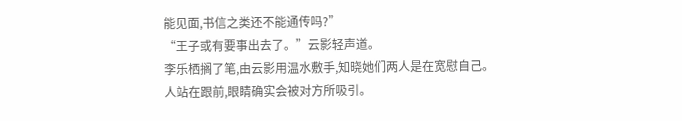能见面,书信之类还不能通传吗?”
“王子或有要事出去了。”云影轻声道。
李乐栖搁了笔,由云影用温水敷手,知晓她们两人是在宽慰自己。
人站在跟前,眼睛确实会被对方所吸引。